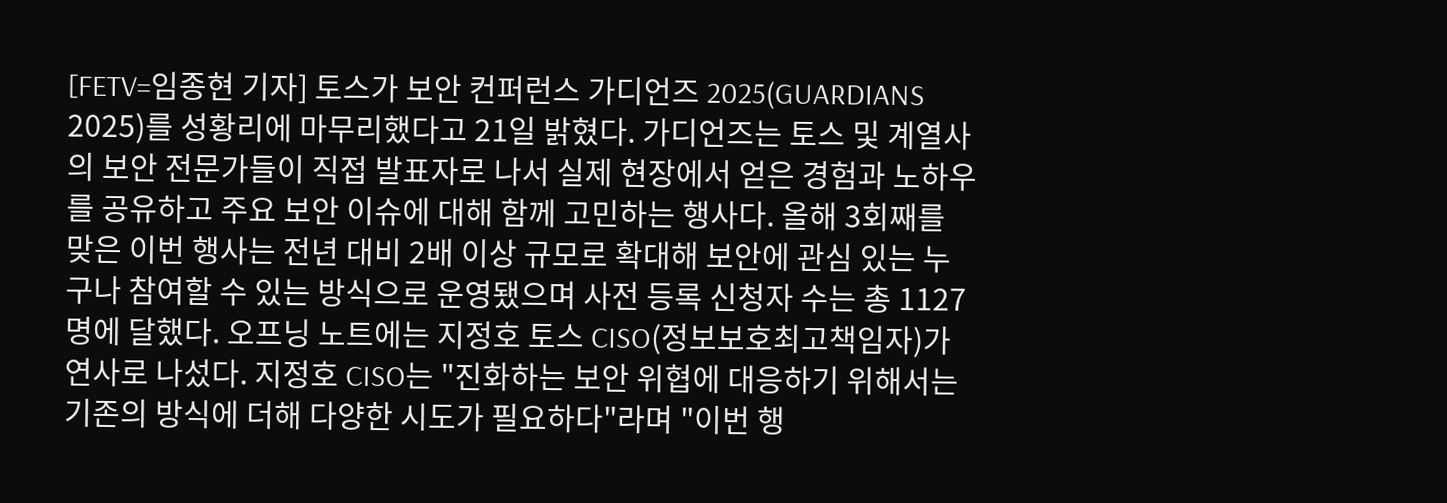[FETV=임종현 기자] 토스가 보안 컨퍼런스 가디언즈 2025(GUARDIANS 2025)를 성황리에 마무리했다고 21일 밝혔다. 가디언즈는 토스 및 계열사의 보안 전문가들이 직접 발표자로 나서 실제 현장에서 얻은 경험과 노하우를 공유하고 주요 보안 이슈에 대해 함께 고민하는 행사다. 올해 3회째를 맞은 이번 행사는 전년 대비 2배 이상 규모로 확대해 보안에 관심 있는 누구나 참여할 수 있는 방식으로 운영됐으며 사전 등록 신청자 수는 총 1127명에 달했다. 오프닝 노트에는 지정호 토스 CISO(정보보호최고책임자)가 연사로 나섰다. 지정호 CISO는 "진화하는 보안 위협에 대응하기 위해서는 기존의 방식에 더해 다양한 시도가 필요하다"라며 "이번 행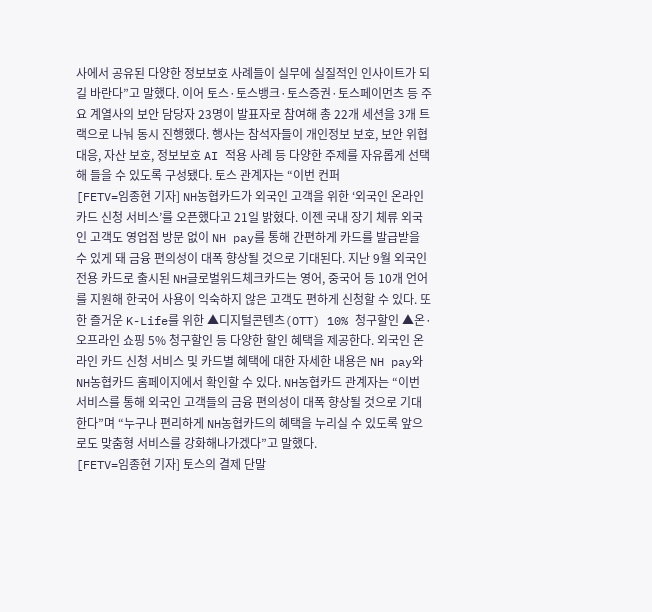사에서 공유된 다양한 정보보호 사례들이 실무에 실질적인 인사이트가 되길 바란다”고 말했다. 이어 토스·토스뱅크·토스증권·토스페이먼츠 등 주요 계열사의 보안 담당자 23명이 발표자로 참여해 총 22개 세션을 3개 트랙으로 나눠 동시 진행했다. 행사는 참석자들이 개인정보 보호, 보안 위협 대응, 자산 보호, 정보보호 AI 적용 사례 등 다양한 주제를 자유롭게 선택해 들을 수 있도록 구성됐다. 토스 관계자는 “이번 컨퍼
[FETV=임종현 기자] NH농협카드가 외국인 고객을 위한 ‘외국인 온라인 카드 신청 서비스’를 오픈했다고 21일 밝혔다. 이젠 국내 장기 체류 외국인 고객도 영업점 방문 없이 NH pay를 통해 간편하게 카드를 발급받을 수 있게 돼 금융 편의성이 대폭 향상될 것으로 기대된다. 지난 9월 외국인 전용 카드로 출시된 NH글로벌위드체크카드는 영어, 중국어 등 10개 언어를 지원해 한국어 사용이 익숙하지 않은 고객도 편하게 신청할 수 있다. 또한 즐거운 K-Life를 위한 ▲디지털콘텐츠(OTT) 10% 청구할인 ▲온·오프라인 쇼핑 5% 청구할인 등 다양한 할인 혜택을 제공한다. 외국인 온라인 카드 신청 서비스 및 카드별 혜택에 대한 자세한 내용은 NH pay와 NH농협카드 홈페이지에서 확인할 수 있다. NH농협카드 관계자는 “이번 서비스를 통해 외국인 고객들의 금융 편의성이 대폭 향상될 것으로 기대한다”며 “누구나 편리하게 NH농협카드의 혜택을 누리실 수 있도록 앞으로도 맞춤형 서비스를 강화해나가겠다”고 말했다.
[FETV=임종현 기자] 토스의 결제 단말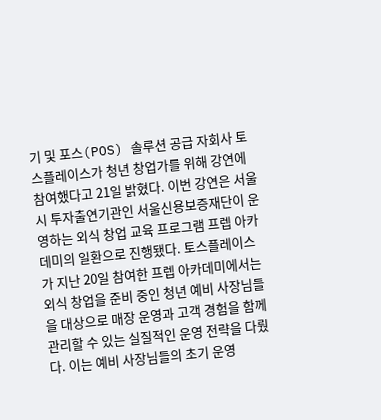기 및 포스(POS) 솔루션 공급 자회사 토스플레이스가 청년 창업가를 위해 강연에 참여했다고 21일 밝혔다. 이번 강연은 서울시 투자출연기관인 서울신용보증재단이 운영하는 외식 창업 교육 프로그램 프렙 아카데미의 일환으로 진행됐다. 토스플레이스가 지난 20일 참여한 프렙 아카데미에서는 외식 창업을 준비 중인 청년 예비 사장님들을 대상으로 매장 운영과 고객 경험을 함께 관리할 수 있는 실질적인 운영 전략을 다뤘다. 이는 예비 사장님들의 초기 운영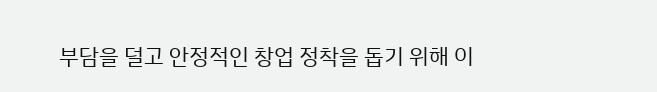부담을 덜고 안정적인 창업 정착을 돕기 위해 이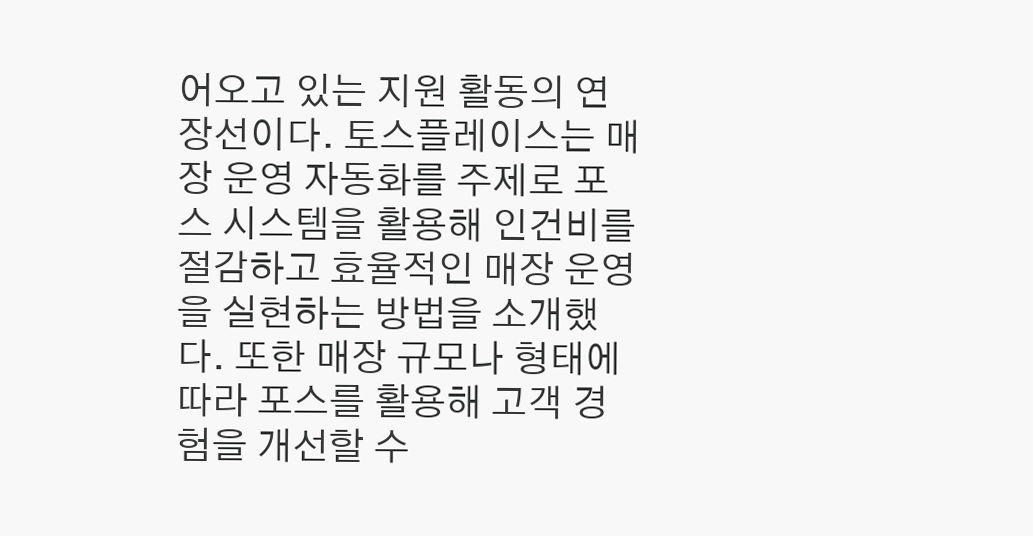어오고 있는 지원 활동의 연장선이다. 토스플레이스는 매장 운영 자동화를 주제로 포스 시스템을 활용해 인건비를 절감하고 효율적인 매장 운영을 실현하는 방법을 소개했다. 또한 매장 규모나 형태에 따라 포스를 활용해 고객 경험을 개선할 수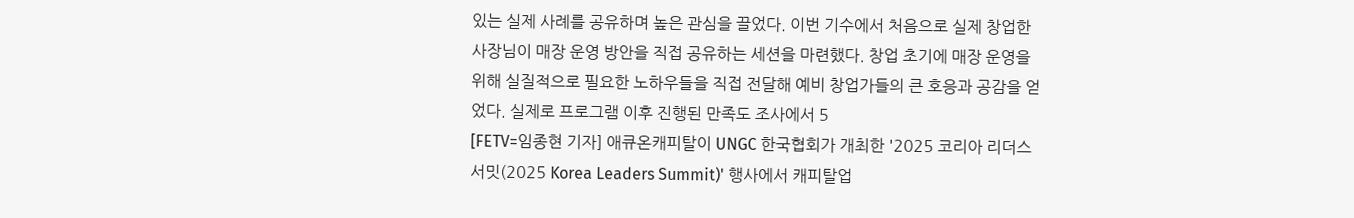있는 실제 사례를 공유하며 높은 관심을 끌었다. 이번 기수에서 처음으로 실제 창업한 사장님이 매장 운영 방안을 직접 공유하는 세션을 마련했다. 창업 초기에 매장 운영을 위해 실질적으로 필요한 노하우들을 직접 전달해 예비 창업가들의 큰 호응과 공감을 얻었다. 실제로 프로그램 이후 진행된 만족도 조사에서 5
[FETV=임종현 기자] 애큐온캐피탈이 UNGC 한국협회가 개최한 '2025 코리아 리더스 서밋(2025 Korea Leaders Summit)' 행사에서 캐피탈업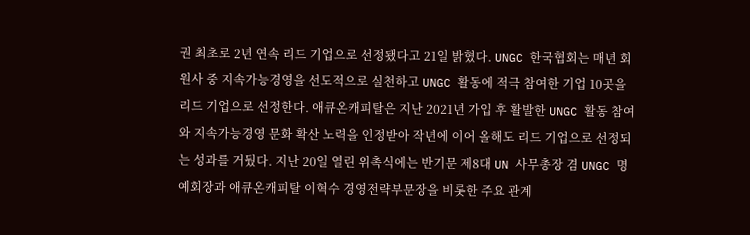권 최초로 2년 연속 리드 기업으로 선정됐다고 21일 밝혔다. UNGC 한국협회는 매년 회원사 중 지속가능경영을 선도적으로 실천하고 UNGC 활동에 적극 참여한 기업 10곳을 리드 기업으로 선정한다. 애큐온캐피탈은 지난 2021년 가입 후 활발한 UNGC 활동 참여와 지속가능경영 문화 확산 노력을 인정받아 작년에 이어 올해도 리드 기업으로 선정되는 성과를 거뒀다. 지난 20일 열린 위촉식에는 반기문 제8대 UN 사무총장 겸 UNGC 명예회장과 애큐온캐피탈 이혁수 경영전략부문장을 비롯한 주요 관계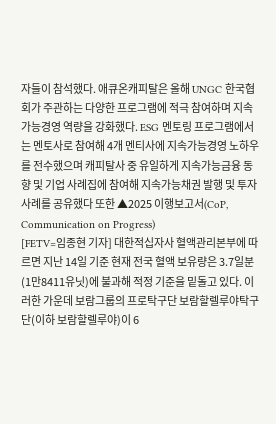자들이 참석했다. 애큐온캐피탈은 올해 UNGC 한국협회가 주관하는 다양한 프로그램에 적극 참여하며 지속가능경영 역량을 강화했다. ESG 멘토링 프로그램에서는 멘토사로 참여해 4개 멘티사에 지속가능경영 노하우를 전수했으며 캐피탈사 중 유일하게 지속가능금융 동향 및 기업 사례집에 참여해 지속가능채권 발행 및 투자 사례를 공유했다 또한 ▲2025 이행보고서(CoP, Communication on Progress)
[FETV=임종현 기자] 대한적십자사 혈액관리본부에 따르면 지난 14일 기준 현재 전국 혈액 보유량은 3.7일분(1만8411유닛)에 불과해 적정 기준을 밑돌고 있다. 이러한 가운데 보람그룹의 프로탁구단 보람할렐루야탁구단(이하 보람할렐루야)이 6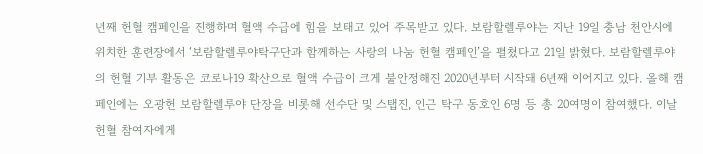년째 헌혈 캠페인을 진행하며 혈액 수급에 힘을 보태고 있어 주목받고 있다. 보람할렐루야는 지난 19일 충남 천안시에 위치한 훈련장에서 ‘보람할렐루야탁구단과 함께하는 사랑의 나눔 헌혈 캠페인’을 펼쳤다고 21일 밝혔다. 보람할렐루야의 헌혈 기부 활동은 코로나19 확산으로 혈액 수급이 크게 불안정해진 2020년부터 시작돼 6년째 이어지고 있다. 올해 캠페인에는 오광헌 보람할렐루야 단장을 비롯해 선수단 및 스탭진, 인근 탁구 동호인 6명 등 총 20여명이 참여했다. 이날 헌혈 참여자에게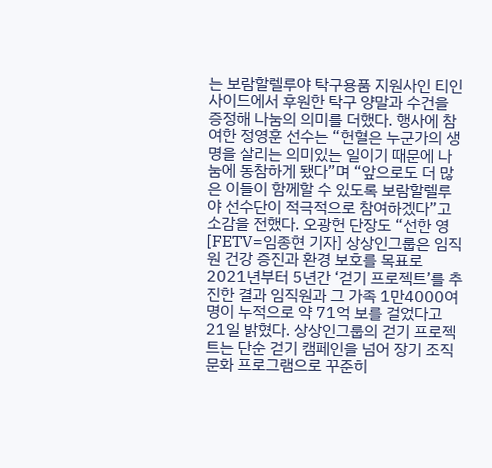는 보람할렐루야 탁구용품 지원사인 티인사이드에서 후원한 탁구 양말과 수건을 증정해 나눔의 의미를 더했다. 행사에 참여한 정영훈 선수는 “헌혈은 누군가의 생명을 살리는 의미있는 일이기 때문에 나눔에 동참하게 됐다”며 “앞으로도 더 많은 이들이 함께할 수 있도록 보람할렐루야 선수단이 적극적으로 참여하겠다”고 소감을 전했다. 오광헌 단장도 “선한 영
[FETV=임종현 기자] 상상인그룹은 임직원 건강 증진과 환경 보호를 목표로 2021년부터 5년간 ‘걷기 프로젝트’를 추진한 결과 임직원과 그 가족 1만4000여 명이 누적으로 약 71억 보를 걸었다고 21일 밝혔다. 상상인그룹의 걷기 프로젝트는 단순 걷기 캠페인을 넘어 장기 조직문화 프로그램으로 꾸준히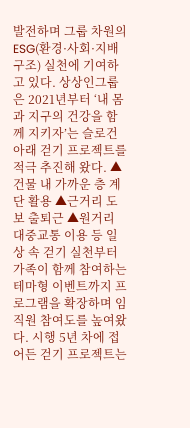발전하며 그룹 차원의 ESG(환경·사회·지배구조) 실천에 기여하고 있다. 상상인그룹은 2021년부터 ‘내 몸과 지구의 건강을 함께 지키자’는 슬로건 아래 걷기 프로젝트를 적극 추진해 왔다. ▲건물 내 가까운 층 계단 활용 ▲근거리 도보 출퇴근 ▲원거리 대중교통 이용 등 일상 속 걷기 실천부터 가족이 함께 참여하는 테마형 이벤트까지 프로그램을 확장하며 임직원 참여도를 높여왔다. 시행 5년 차에 접어든 걷기 프로젝트는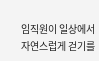임직원이 일상에서 자연스럽게 걷기를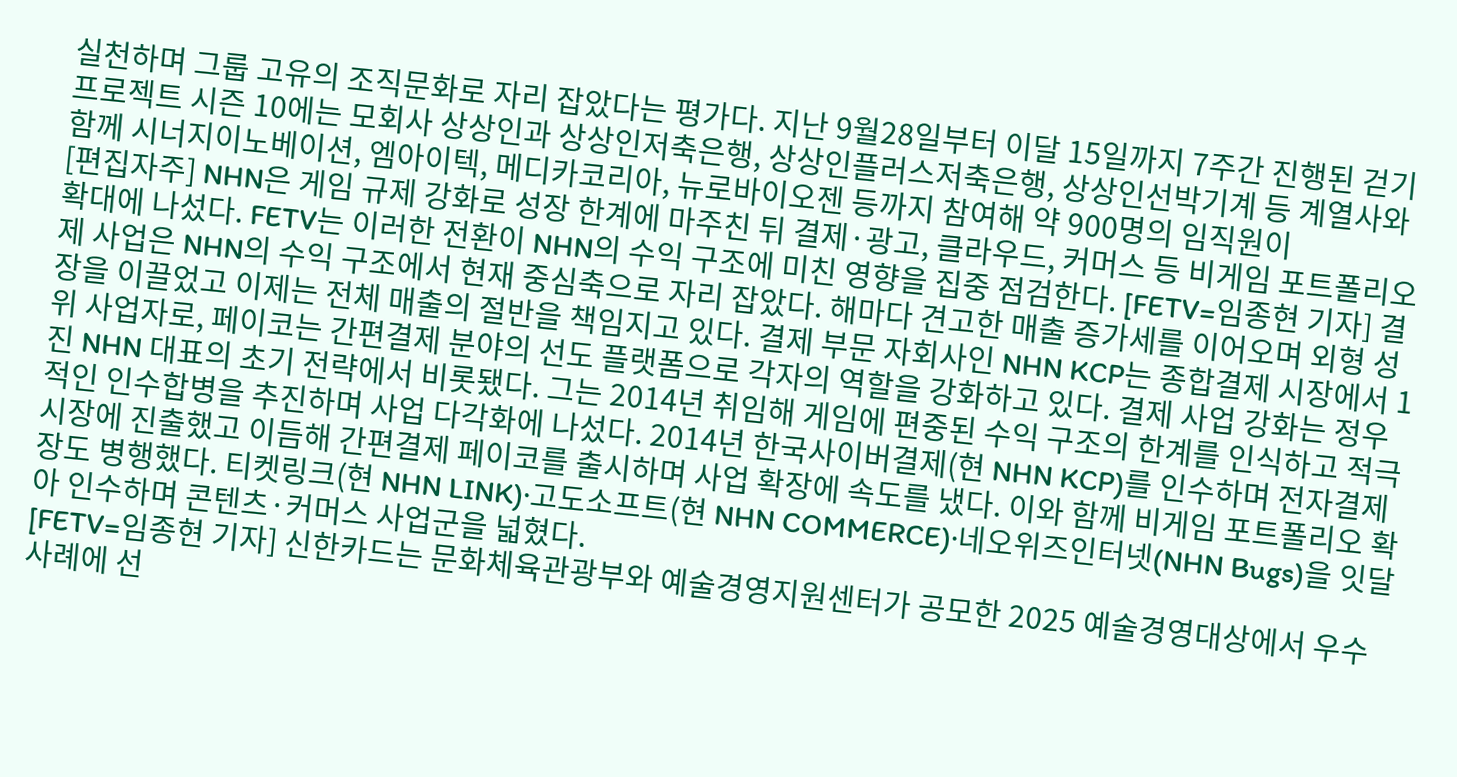실천하며 그룹 고유의 조직문화로 자리 잡았다는 평가다. 지난 9월28일부터 이달 15일까지 7주간 진행된 걷기 프로젝트 시즌 10에는 모회사 상상인과 상상인저축은행, 상상인플러스저축은행, 상상인선박기계 등 계열사와 함께 시너지이노베이션, 엠아이텍, 메디카코리아, 뉴로바이오젠 등까지 참여해 약 900명의 임직원이
[편집자주] NHN은 게임 규제 강화로 성장 한계에 마주친 뒤 결제·광고, 클라우드, 커머스 등 비게임 포트폴리오 확대에 나섰다. FETV는 이러한 전환이 NHN의 수익 구조에 미친 영향을 집중 점검한다. [FETV=임종현 기자] 결제 사업은 NHN의 수익 구조에서 현재 중심축으로 자리 잡았다. 해마다 견고한 매출 증가세를 이어오며 외형 성장을 이끌었고 이제는 전체 매출의 절반을 책임지고 있다. 결제 부문 자회사인 NHN KCP는 종합결제 시장에서 1위 사업자로, 페이코는 간편결제 분야의 선도 플랫폼으로 각자의 역할을 강화하고 있다. 결제 사업 강화는 정우진 NHN 대표의 초기 전략에서 비롯됐다. 그는 2014년 취임해 게임에 편중된 수익 구조의 한계를 인식하고 적극적인 인수합병을 추진하며 사업 다각화에 나섰다. 2014년 한국사이버결제(현 NHN KCP)를 인수하며 전자결제 시장에 진출했고 이듬해 간편결제 페이코를 출시하며 사업 확장에 속도를 냈다. 이와 함께 비게임 포트폴리오 확장도 병행했다. 티켓링크(현 NHN LINK)·고도소프트(현 NHN COMMERCE)·네오위즈인터넷(NHN Bugs)을 잇달아 인수하며 콘텐츠·커머스 사업군을 넓혔다.
[FETV=임종현 기자] 신한카드는 문화체육관광부와 예술경영지원센터가 공모한 2025 예술경영대상에서 우수사례에 선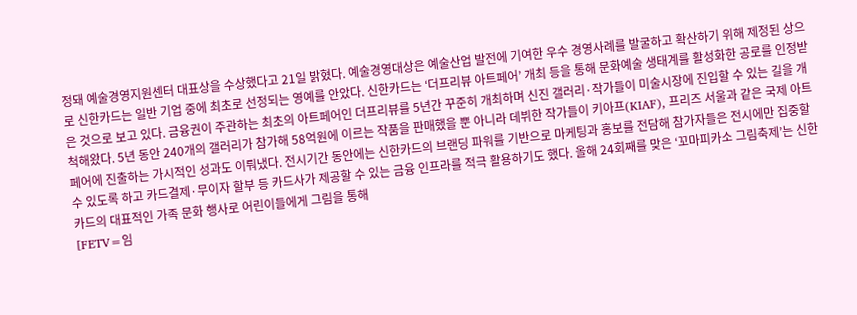정돼 예술경영지원센터 대표상을 수상했다고 21일 밝혔다. 예술경영대상은 예술산업 발전에 기여한 우수 경영사례를 발굴하고 확산하기 위해 제정된 상으로 신한카드는 일반 기업 중에 최초로 선정되는 영예를 안았다. 신한카드는 ‘더프리뷰 아트페어’ 개최 등을 통해 문화예술 생태계를 활성화한 공로를 인정받은 것으로 보고 있다. 금융권이 주관하는 최초의 아트페어인 더프리뷰를 5년간 꾸준히 개최하며 신진 갤러리·작가들이 미술시장에 진입할 수 있는 길을 개척해왔다. 5년 동안 240개의 갤러리가 참가해 58억원에 이르는 작품을 판매했을 뿐 아니라 데뷔한 작가들이 키아프(KIAF), 프리즈 서울과 같은 국제 아트페어에 진출하는 가시적인 성과도 이뤄냈다. 전시기간 동안에는 신한카드의 브랜딩 파워를 기반으로 마케팅과 홍보를 전담해 참가자들은 전시에만 집중할 수 있도록 하고 카드결제·무이자 할부 등 카드사가 제공할 수 있는 금융 인프라를 적극 활용하기도 했다. 올해 24회째를 맞은 ‘꼬마피카소 그림축제’는 신한카드의 대표적인 가족 문화 행사로 어린이들에게 그림을 통해
[FETV=임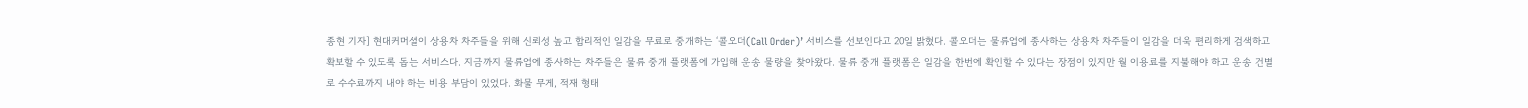종현 기자] 현대커머셜이 상용차 차주들을 위해 신뢰성 높고 합리적인 일감을 무료로 중개하는 ‘콜오더(Call Order)’ 서비스를 선보인다고 20일 밝혔다. 콜오더는 물류업에 종사하는 상용차 차주들이 일감을 더욱 편리하게 검색하고 확보할 수 있도록 돕는 서비스다. 지금까지 물류업에 종사하는 차주들은 물류 중개 플랫폼에 가입해 운송 물량을 찾아왔다. 물류 중개 플랫폼은 일감을 한번에 확인할 수 있다는 장점이 있지만 월 이용료를 지불해야 하고 운송 건별로 수수료까지 내야 하는 비용 부담이 있었다. 화물 무게, 적재 형태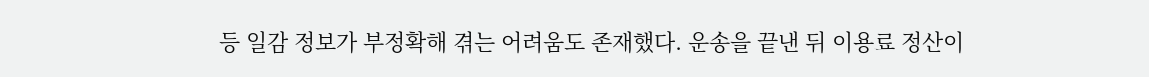등 일감 정보가 부정확해 겪는 어려움도 존재했다. 운송을 끝낸 뒤 이용료 정산이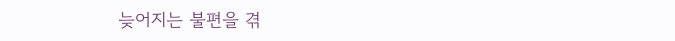늦어지는 불편을 겪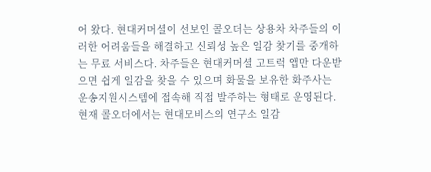어 왔다. 현대커머셜이 선보인 콜오더는 상용차 차주들의 이러한 어려움들을 해결하고 신뢰성 높은 일감 찾기를 중개하는 무료 서비스다. 차주들은 현대커머셜 고트럭 앱만 다운받으면 쉽게 일감을 찾을 수 있으며 화물을 보유한 화주사는 운송지원시스템에 접속해 직접 발주하는 형태로 운영된다. 현재 콜오더에서는 현대모비스의 연구소 일감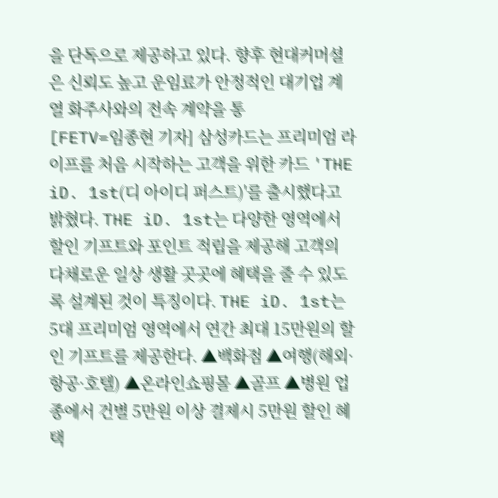을 단독으로 제공하고 있다. 향후 현대커머셜은 신뢰도 높고 운임료가 안정적인 대기업 계열 화주사와의 전속 계약을 통
[FETV=임종현 기자] 삼성카드는 프리미엄 라이프를 처음 시작하는 고객을 위한 카드 'THE iD. 1st(디 아이디 퍼스트)'를 출시했다고 밝혔다. THE iD. 1st는 다양한 영역에서 할인 기프트와 포인트 적립을 제공해 고객의 다채로운 일상 생활 곳곳에 혜택을 줄 수 있도록 설계된 것이 특징이다. THE iD. 1st는 5대 프리미엄 영역에서 연간 최대 15만원의 할인 기프트를 제공한다. ▲백화점 ▲여행(해외·항공·호텔) ▲온라인쇼핑몰 ▲골프 ▲병원 업종에서 건별 5만원 이상 결제시 5만원 할인 혜택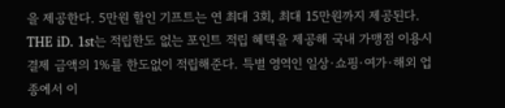을 제공한다. 5만원 할인 기프트는 연 최대 3회, 최대 15만원까지 제공된다. THE iD. 1st는 적립한도 없는 포인트 적립 혜택을 제공해 국내 가맹점 이용시 결제 금액의 1%를 한도없이 적립해준다. 특별 영역인 일상·쇼핑·여가·해외 업종에서 이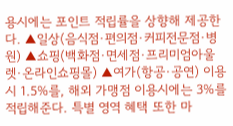용시에는 포인트 적립률을 상향해 제공한다. ▲일상(음식점·편의점·커피전문점·병원) ▲쇼핑(백화점·면세점·프리미엄아울렛·온라인쇼핑몰) ▲여가(항공·공연) 이용시 1.5%를, 해외 가맹점 이용시에는 3%를 적립해준다. 특별 영역 혜택 또한 마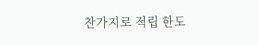찬가지로 적립 한도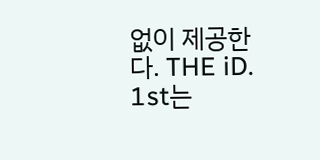없이 제공한다. THE iD. 1st는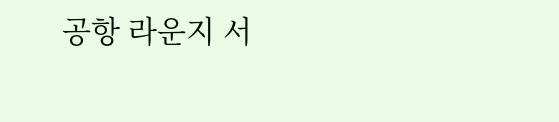공항 라운지 서